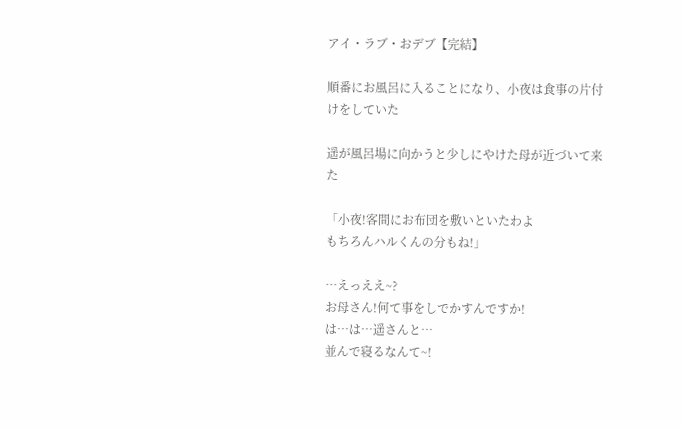アイ・ラブ・おデブ【完結】

順番にお風呂に入ることになり、小夜は食事の片付けをしていた

遥が風呂場に向かうと少しにやけた母が近づいて来た

「小夜!客間にお布団を敷いといたわよ
もちろんハルくんの分もね!」

…えっええ~?
お母さん!何て事をしでかすんですか!
は…は…遥さんと…
並んで寝るなんて~!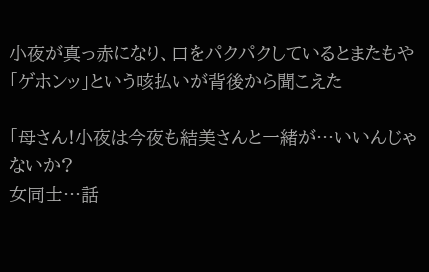小夜が真っ赤になり、口をパクパクしているとまたもや
「ゲホンッ」という咳払いが背後から聞こえた

「母さん!小夜は今夜も結美さんと一緒が…いいんじゃないか?
女同士…話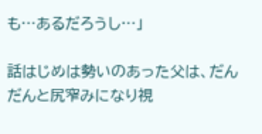も…あるだろうし…」

話はじめは勢いのあった父は、だんだんと尻窄みになり視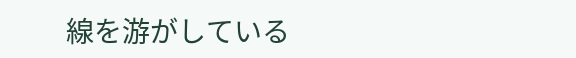線を游がしている